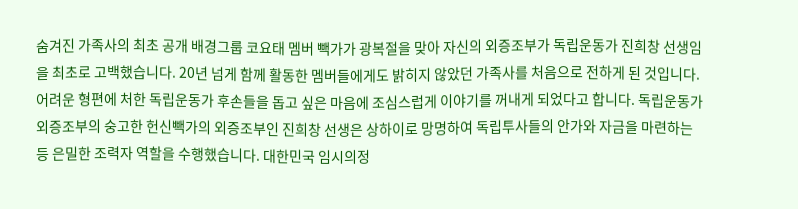숨겨진 가족사의 최초 공개 배경그룹 코요태 멤버 빽가가 광복절을 맞아 자신의 외증조부가 독립운동가 진희창 선생임을 최초로 고백했습니다. 20년 넘게 함께 활동한 멤버들에게도 밝히지 않았던 가족사를 처음으로 전하게 된 것입니다. 어려운 형편에 처한 독립운동가 후손들을 돕고 싶은 마음에 조심스럽게 이야기를 꺼내게 되었다고 합니다. 독립운동가 외증조부의 숭고한 헌신빽가의 외증조부인 진희창 선생은 상하이로 망명하여 독립투사들의 안가와 자금을 마련하는 등 은밀한 조력자 역할을 수행했습니다. 대한민국 임시의정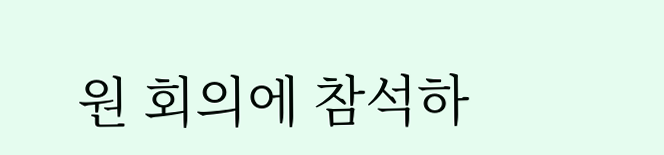원 회의에 참석하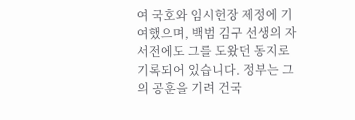여 국호와 임시헌장 제정에 기여했으며, 백범 김구 선생의 자서전에도 그를 도왔던 동지로 기록되어 있습니다. 정부는 그의 공훈을 기려 건국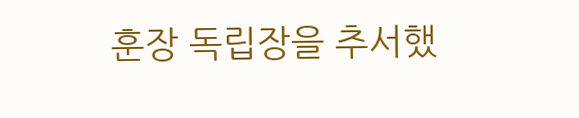훈장 독립장을 추서했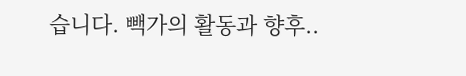습니다. 빽가의 활동과 향후..